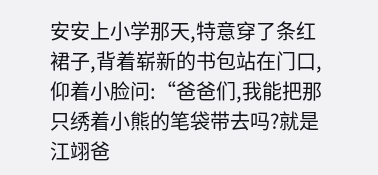安安上小学那天,特意穿了条红裙子,背着崭新的书包站在门口,仰着小脸问:“爸爸们,我能把那只绣着小熊的笔袋带去吗?就是江翊爸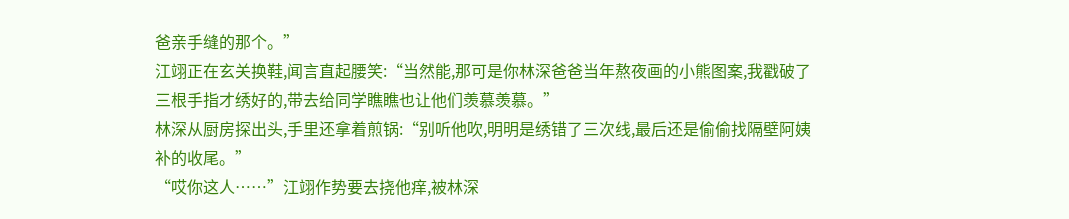爸亲手缝的那个。”
江翊正在玄关换鞋,闻言直起腰笑:“当然能,那可是你林深爸爸当年熬夜画的小熊图案,我戳破了三根手指才绣好的,带去给同学瞧瞧也让他们羡慕羡慕。”
林深从厨房探出头,手里还拿着煎锅:“别听他吹,明明是绣错了三次线,最后还是偷偷找隔壁阿姨补的收尾。”
“哎你这人……”江翊作势要去挠他痒,被林深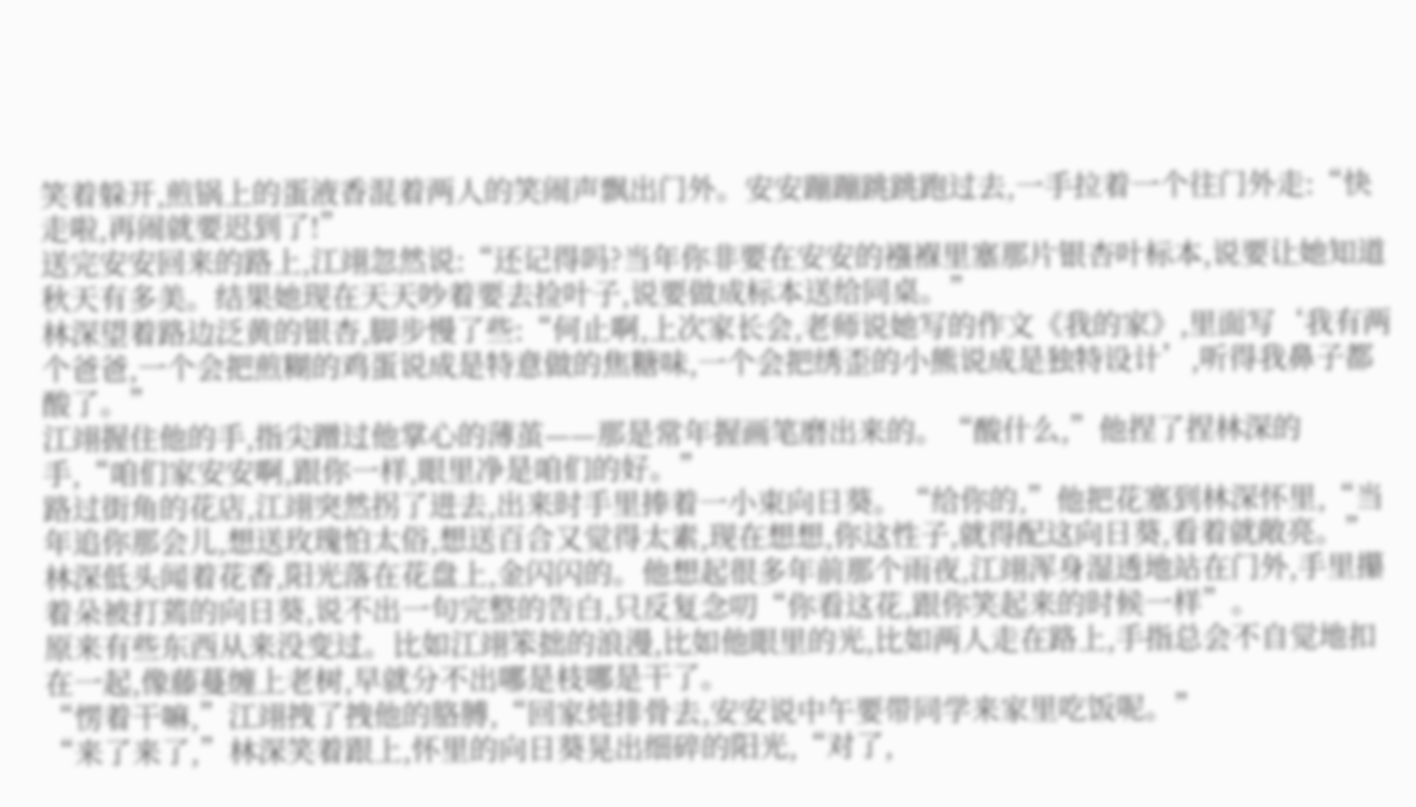笑着躲开,煎锅上的蛋液香混着两人的笑闹声飘出门外。安安蹦蹦跳跳跑过去,一手拉着一个往门外走:“快走啦,再闹就要迟到了!”
送完安安回来的路上,江翊忽然说:“还记得吗?当年你非要在安安的襁褓里塞那片银杏叶标本,说要让她知道秋天有多美。结果她现在天天吵着要去捡叶子,说要做成标本送给同桌。”
林深望着路边泛黄的银杏,脚步慢了些:“何止啊,上次家长会,老师说她写的作文《我的家》,里面写‘我有两个爸爸,一个会把煎糊的鸡蛋说成是特意做的焦糖味,一个会把绣歪的小熊说成是独特设计’,听得我鼻子都酸了。”
江翊握住他的手,指尖蹭过他掌心的薄茧——那是常年握画笔磨出来的。“酸什么,”他捏了捏林深的手,“咱们家安安啊,跟你一样,眼里净是咱们的好。”
路过街角的花店,江翊突然拐了进去,出来时手里捧着一小束向日葵。“给你的,”他把花塞到林深怀里,“当年追你那会儿,想送玫瑰怕太俗,想送百合又觉得太素,现在想想,你这性子,就得配这向日葵,看着就敞亮。”
林深低头闻着花香,阳光落在花盘上,金闪闪的。他想起很多年前那个雨夜,江翊浑身湿透地站在门外,手里攥着朵被打蔫的向日葵,说不出一句完整的告白,只反复念叨“你看这花,跟你笑起来的时候一样”。
原来有些东西从来没变过。比如江翊笨拙的浪漫,比如他眼里的光,比如两人走在路上,手指总会不自觉地扣在一起,像藤蔓缠上老树,早就分不出哪是枝哪是干了。
“愣着干嘛,”江翊拽了拽他的胳膊,“回家炖排骨去,安安说中午要带同学来家里吃饭呢。”
“来了来了,”林深笑着跟上,怀里的向日葵晃出细碎的阳光,“对了,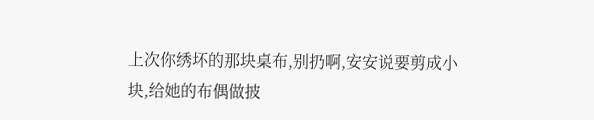上次你绣坏的那块桌布,别扔啊,安安说要剪成小块,给她的布偶做披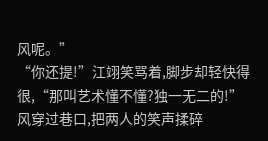风呢。”
“你还提!”江翊笑骂着,脚步却轻快得很,“那叫艺术懂不懂?独一无二的!”
风穿过巷口,把两人的笑声揉碎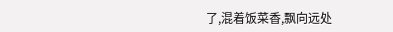了,混着饭菜香,飘向远处